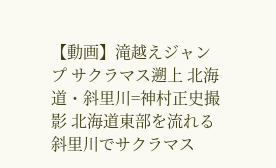【動画】滝越えジャンプ サクラマス遡上 北海道・斜里川=神村正史撮影 北海道東部を流れる斜里川でサクラマス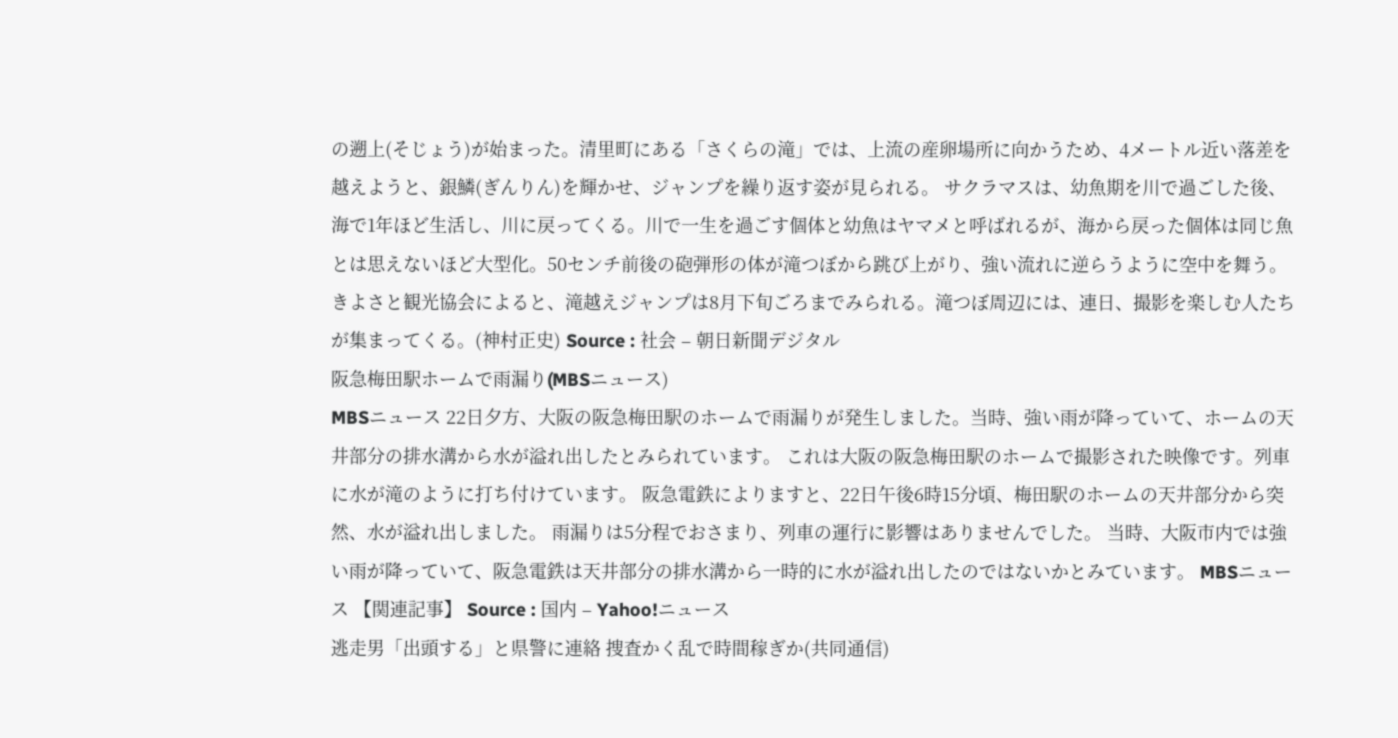の遡上(そじょう)が始まった。清里町にある「さくらの滝」では、上流の産卵場所に向かうため、4メートル近い落差を越えようと、銀鱗(ぎんりん)を輝かせ、ジャンプを繰り返す姿が見られる。 サクラマスは、幼魚期を川で過ごした後、海で1年ほど生活し、川に戻ってくる。川で一生を過ごす個体と幼魚はヤマメと呼ばれるが、海から戻った個体は同じ魚とは思えないほど大型化。50センチ前後の砲弾形の体が滝つぼから跳び上がり、強い流れに逆らうように空中を舞う。 きよさと観光協会によると、滝越えジャンプは8月下旬ごろまでみられる。滝つぼ周辺には、連日、撮影を楽しむ人たちが集まってくる。(神村正史) Source : 社会 – 朝日新聞デジタル
阪急梅田駅ホームで雨漏り(MBSニュース)
MBSニュース 22日夕方、大阪の阪急梅田駅のホームで雨漏りが発生しました。当時、強い雨が降っていて、ホームの天井部分の排水溝から水が溢れ出したとみられています。 これは大阪の阪急梅田駅のホームで撮影された映像です。列車に水が滝のように打ち付けています。 阪急電鉄によりますと、22日午後6時15分頃、梅田駅のホームの天井部分から突然、水が溢れ出しました。 雨漏りは5分程でおさまり、列車の運行に影響はありませんでした。 当時、大阪市内では強い雨が降っていて、阪急電鉄は天井部分の排水溝から一時的に水が溢れ出したのではないかとみています。 MBSニュース 【関連記事】 Source : 国内 – Yahoo!ニュース
逃走男「出頭する」と県警に連絡 捜査かく乱で時間稼ぎか(共同通信)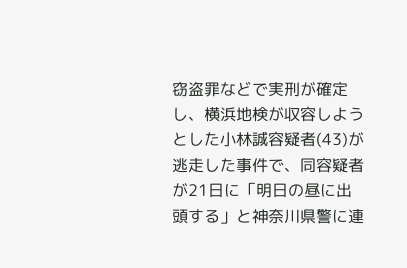窃盗罪などで実刑が確定し、横浜地検が収容しようとした小林誠容疑者(43)が逃走した事件で、同容疑者が21日に「明日の昼に出頭する」と神奈川県警に連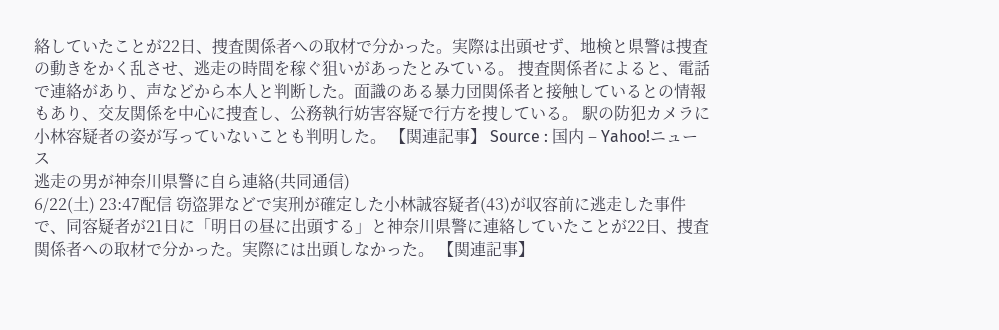絡していたことが22日、捜査関係者への取材で分かった。実際は出頭せず、地検と県警は捜査の動きをかく乱させ、逃走の時間を稼ぐ狙いがあったとみている。 捜査関係者によると、電話で連絡があり、声などから本人と判断した。面識のある暴力団関係者と接触しているとの情報もあり、交友関係を中心に捜査し、公務執行妨害容疑で行方を捜している。 駅の防犯カメラに小林容疑者の姿が写っていないことも判明した。 【関連記事】 Source : 国内 – Yahoo!ニュース
逃走の男が神奈川県警に自ら連絡(共同通信)
6/22(土) 23:47配信 窃盗罪などで実刑が確定した小林誠容疑者(43)が収容前に逃走した事件で、同容疑者が21日に「明日の昼に出頭する」と神奈川県警に連絡していたことが22日、捜査関係者への取材で分かった。実際には出頭しなかった。 【関連記事】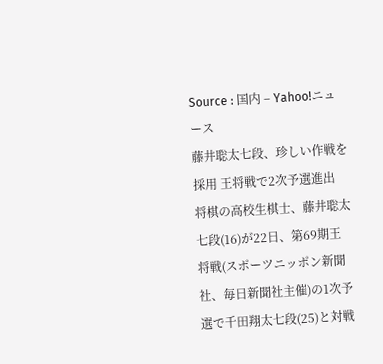Source : 国内 – Yahoo!ニュース
藤井聡太七段、珍しい作戦を採用 王将戦で2次予選進出
将棋の高校生棋士、藤井聡太七段(16)が22日、第69期王将戦(スポーツニッポン新聞社、毎日新聞社主催)の1次予選で千田翔太七段(25)と対戦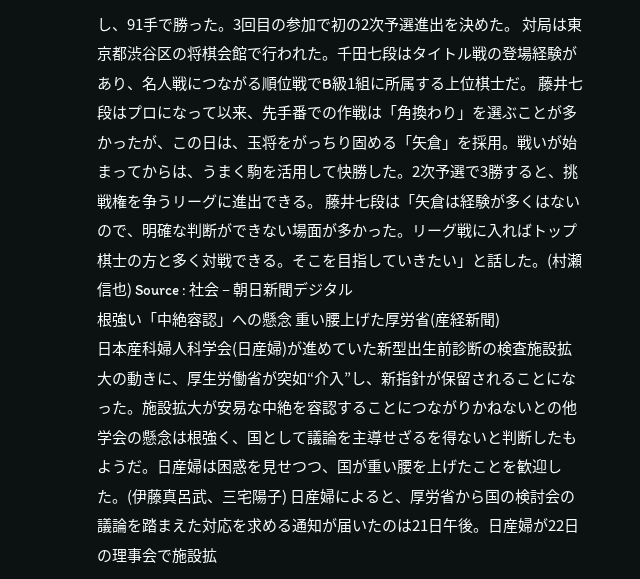し、91手で勝った。3回目の参加で初の2次予選進出を決めた。 対局は東京都渋谷区の将棋会館で行われた。千田七段はタイトル戦の登場経験があり、名人戦につながる順位戦でB級1組に所属する上位棋士だ。 藤井七段はプロになって以来、先手番での作戦は「角換わり」を選ぶことが多かったが、この日は、玉将をがっちり固める「矢倉」を採用。戦いが始まってからは、うまく駒を活用して快勝した。2次予選で3勝すると、挑戦権を争うリーグに進出できる。 藤井七段は「矢倉は経験が多くはないので、明確な判断ができない場面が多かった。リーグ戦に入ればトップ棋士の方と多く対戦できる。そこを目指していきたい」と話した。(村瀬信也) Source : 社会 – 朝日新聞デジタル
根強い「中絶容認」への懸念 重い腰上げた厚労省(産経新聞)
日本産科婦人科学会(日産婦)が進めていた新型出生前診断の検査施設拡大の動きに、厚生労働省が突如“介入”し、新指針が保留されることになった。施設拡大が安易な中絶を容認することにつながりかねないとの他学会の懸念は根強く、国として議論を主導せざるを得ないと判断したもようだ。日産婦は困惑を見せつつ、国が重い腰を上げたことを歓迎した。(伊藤真呂武、三宅陽子) 日産婦によると、厚労省から国の検討会の議論を踏まえた対応を求める通知が届いたのは21日午後。日産婦が22日の理事会で施設拡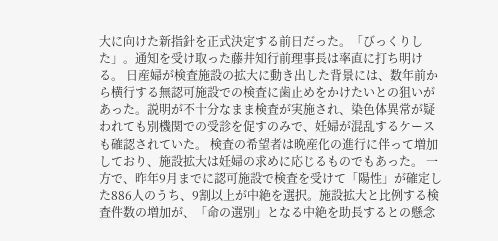大に向けた新指針を正式決定する前日だった。「びっくりした」。通知を受け取った藤井知行前理事長は率直に打ち明ける。 日産婦が検査施設の拡大に動き出した背景には、数年前から横行する無認可施設での検査に歯止めをかけたいとの狙いがあった。説明が不十分なまま検査が実施され、染色体異常が疑われても別機関での受診を促すのみで、妊婦が混乱するケースも確認されていた。 検査の希望者は晩産化の進行に伴って増加しており、施設拡大は妊婦の求めに応じるものでもあった。 一方で、昨年9月までに認可施設で検査を受けて「陽性」が確定した886人のうち、9割以上が中絶を選択。施設拡大と比例する検査件数の増加が、「命の選別」となる中絶を助長するとの懸念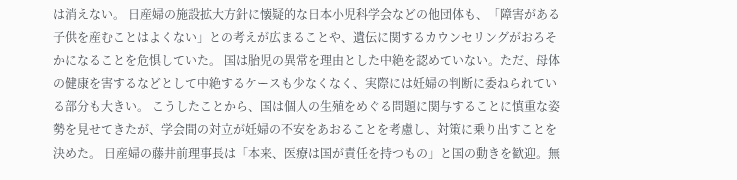は消えない。 日産婦の施設拡大方針に懐疑的な日本小児科学会などの他団体も、「障害がある子供を産むことはよくない」との考えが広まることや、遺伝に関するカウンセリングがおろそかになることを危惧していた。 国は胎児の異常を理由とした中絶を認めていない。ただ、母体の健康を害するなどとして中絶するケースも少なくなく、実際には妊婦の判断に委ねられている部分も大きい。 こうしたことから、国は個人の生殖をめぐる問題に関与することに慎重な姿勢を見せてきたが、学会間の対立が妊婦の不安をあおることを考慮し、対策に乗り出すことを決めた。 日産婦の藤井前理事長は「本来、医療は国が責任を持つもの」と国の動きを歓迎。無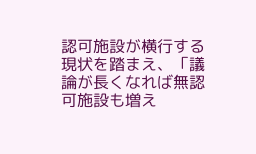認可施設が横行する現状を踏まえ、「議論が長くなれば無認可施設も増え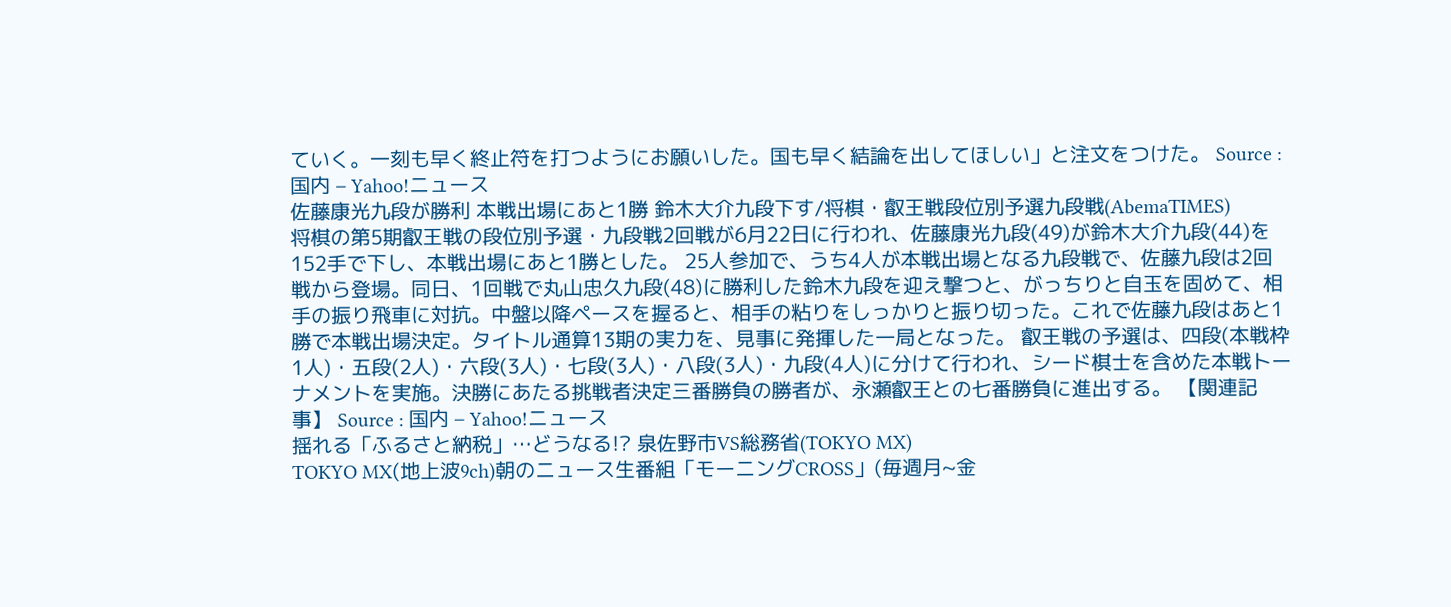ていく。一刻も早く終止符を打つようにお願いした。国も早く結論を出してほしい」と注文をつけた。 Source : 国内 – Yahoo!ニュース
佐藤康光九段が勝利 本戦出場にあと1勝 鈴木大介九段下す/将棋・叡王戦段位別予選九段戦(AbemaTIMES)
将棋の第5期叡王戦の段位別予選・九段戦2回戦が6月22日に行われ、佐藤康光九段(49)が鈴木大介九段(44)を152手で下し、本戦出場にあと1勝とした。 25人参加で、うち4人が本戦出場となる九段戦で、佐藤九段は2回戦から登場。同日、1回戦で丸山忠久九段(48)に勝利した鈴木九段を迎え撃つと、がっちりと自玉を固めて、相手の振り飛車に対抗。中盤以降ペースを握ると、相手の粘りをしっかりと振り切った。これで佐藤九段はあと1勝で本戦出場決定。タイトル通算13期の実力を、見事に発揮した一局となった。 叡王戦の予選は、四段(本戦枠1人)・五段(2人)・六段(3人)・七段(3人)・八段(3人)・九段(4人)に分けて行われ、シード棋士を含めた本戦トーナメントを実施。決勝にあたる挑戦者決定三番勝負の勝者が、永瀬叡王との七番勝負に進出する。 【関連記事】 Source : 国内 – Yahoo!ニュース
揺れる「ふるさと納税」…どうなる!? 泉佐野市VS総務省(TOKYO MX)
TOKYO MX(地上波9ch)朝のニュース生番組「モーニングCROSS」(毎週月~金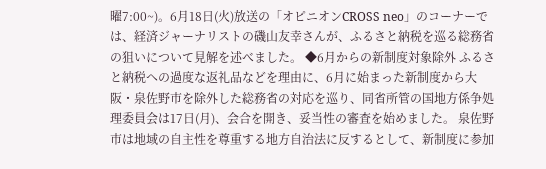曜7:00~)。6月18日(火)放送の「オピニオンCROSS neo」のコーナーでは、経済ジャーナリストの磯山友幸さんが、ふるさと納税を巡る総務省の狙いについて見解を述べました。 ◆6月からの新制度対象除外 ふるさと納税への過度な返礼品などを理由に、6月に始まった新制度から大阪・泉佐野市を除外した総務省の対応を巡り、同省所管の国地方係争処理委員会は17日(月)、会合を開き、妥当性の審査を始めました。 泉佐野市は地域の自主性を尊重する地方自治法に反するとして、新制度に参加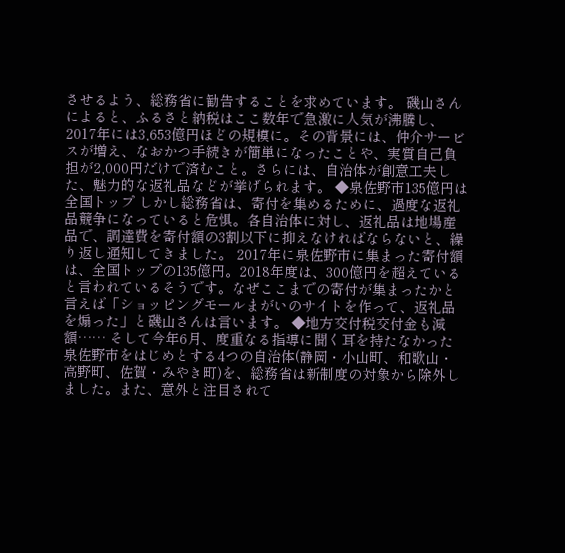させるよう、総務省に勧告することを求めています。 磯山さんによると、ふるさと納税はここ数年で急激に人気が沸騰し、2017年には3,653億円ほどの規模に。その背景には、仲介サービスが増え、なおかつ手続きが簡単になったことや、実質自己負担が2,000円だけで済むこと。さらには、自治体が創意工夫した、魅力的な返礼品などが挙げられます。 ◆泉佐野市135億円は全国トップ しかし総務省は、寄付を集めるために、過度な返礼品競争になっていると危惧。各自治体に対し、返礼品は地場産品で、調達費を寄付額の3割以下に抑えなければならないと、繰り返し通知してきました。 2017年に泉佐野市に集まった寄付額は、全国トップの135億円。2018年度は、300億円を超えていると言われているそうです。なぜここまでの寄付が集まったかと言えば「ショッピングモールまがいのサイトを作って、返礼品を煽った」と磯山さんは言います。 ◆地方交付税交付金も減額…… そして今年6月、度重なる指導に聞く耳を持たなかった泉佐野市をはじめとする4つの自治体(静岡・小山町、和歌山・高野町、佐賀・みやき町)を、総務省は新制度の対象から除外しました。また、意外と注目されて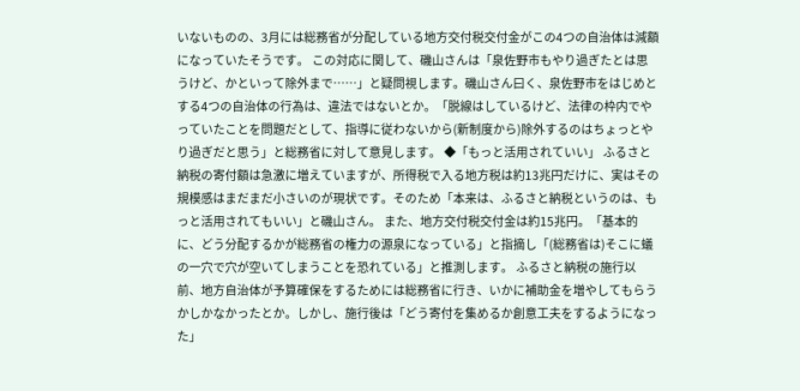いないものの、3月には総務省が分配している地方交付税交付金がこの4つの自治体は減額になっていたそうです。 この対応に関して、磯山さんは「泉佐野市もやり過ぎたとは思うけど、かといって除外まで……」と疑問視します。磯山さん曰く、泉佐野市をはじめとする4つの自治体の行為は、違法ではないとか。「脱線はしているけど、法律の枠内でやっていたことを問題だとして、指導に従わないから(新制度から)除外するのはちょっとやり過ぎだと思う」と総務省に対して意見します。 ◆「もっと活用されていい」 ふるさと納税の寄付額は急激に増えていますが、所得税で入る地方税は約13兆円だけに、実はその規模感はまだまだ小さいのが現状です。そのため「本来は、ふるさと納税というのは、もっと活用されてもいい」と磯山さん。 また、地方交付税交付金は約15兆円。「基本的に、どう分配するかが総務省の権力の源泉になっている」と指摘し「(総務省は)そこに蟻の一穴で穴が空いてしまうことを恐れている」と推測します。 ふるさと納税の施行以前、地方自治体が予算確保をするためには総務省に行き、いかに補助金を増やしてもらうかしかなかったとか。しかし、施行後は「どう寄付を集めるか創意工夫をするようになった」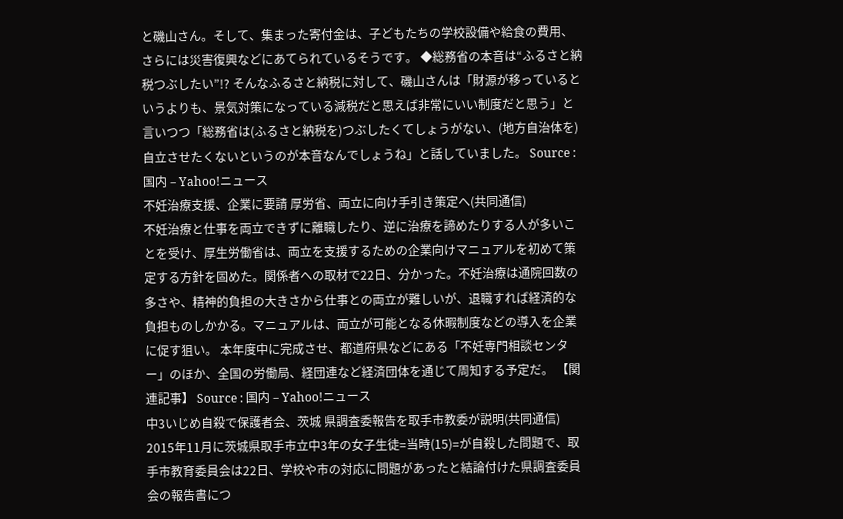と磯山さん。そして、集まった寄付金は、子どもたちの学校設備や給食の費用、さらには災害復興などにあてられているそうです。 ◆総務省の本音は“ふるさと納税つぶしたい”!? そんなふるさと納税に対して、磯山さんは「財源が移っているというよりも、景気対策になっている減税だと思えば非常にいい制度だと思う」と言いつつ「総務省は(ふるさと納税を)つぶしたくてしょうがない、(地方自治体を)自立させたくないというのが本音なんでしょうね」と話していました。 Source : 国内 – Yahoo!ニュース
不妊治療支援、企業に要請 厚労省、両立に向け手引き策定へ(共同通信)
不妊治療と仕事を両立できずに離職したり、逆に治療を諦めたりする人が多いことを受け、厚生労働省は、両立を支援するための企業向けマニュアルを初めて策定する方針を固めた。関係者への取材で22日、分かった。不妊治療は通院回数の多さや、精神的負担の大きさから仕事との両立が難しいが、退職すれば経済的な負担ものしかかる。マニュアルは、両立が可能となる休暇制度などの導入を企業に促す狙い。 本年度中に完成させ、都道府県などにある「不妊専門相談センター」のほか、全国の労働局、経団連など経済団体を通じて周知する予定だ。 【関連記事】 Source : 国内 – Yahoo!ニュース
中3いじめ自殺で保護者会、茨城 県調査委報告を取手市教委が説明(共同通信)
2015年11月に茨城県取手市立中3年の女子生徒=当時(15)=が自殺した問題で、取手市教育委員会は22日、学校や市の対応に問題があったと結論付けた県調査委員会の報告書につ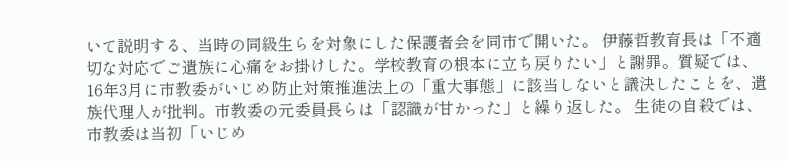いて説明する、当時の同級生らを対象にした保護者会を同市で開いた。 伊藤哲教育長は「不適切な対応でご遺族に心痛をお掛けした。学校教育の根本に立ち戻りたい」と謝罪。質疑では、16年3月に市教委がいじめ防止対策推進法上の「重大事態」に該当しないと議決したことを、遺族代理人が批判。市教委の元委員長らは「認識が甘かった」と繰り返した。 生徒の自殺では、市教委は当初「いじめ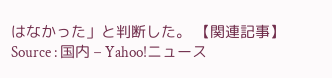はなかった」と判断した。 【関連記事】 Source : 国内 – Yahoo!ニュース